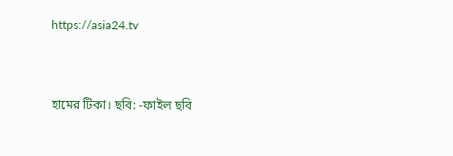https://asia24.tv


হামের টিকা। ছবি: -ফাইল ছবি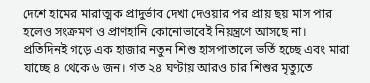দেশে হামের মারাত্মক প্রাদুর্ভাব দেখা দেওয়ার পর প্রায় ছয় মাস পার হলেও সংক্রমণ ও প্রাণহানি কোনোভাবেই নিয়ন্ত্রণে আসছে না। প্রতিদিনই গড়ে এক হাজার নতুন শিশু হাসপাতালে ভর্তি হচ্ছে এবং মারা যাচ্ছে ৪ থেকে ৬ জন। গত ২৪ ঘণ্টায় আরও চার শিশুর মৃত্যুতে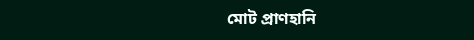মোট প্রাণহানি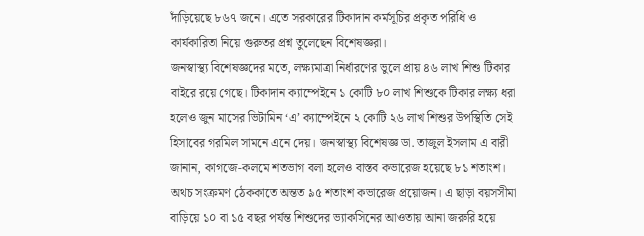দাঁড়িয়েছে ৮৬৭ জনে। এতে সরকারের টিকাদান কর্মসূচির প্রকৃত পরিধি ও কার্যকারিতা নিয়ে গুরুতর প্রশ্ন তুলেছেন বিশেষজ্ঞরা।
জনস্বাস্থ্য বিশেষজ্ঞদের মতে, লক্ষ্যমাত্রা নির্ধারণের ভুলে প্রায় ৪৬ লাখ শিশু টিকার বাইরে রয়ে গেছে। টিকাদান ক্যাম্পেইনে ১ কোটি ৮০ লাখ শিশুকে টিকার লক্ষ্য ধরা হলেও জুন মাসের ভিটামিন ‘এ’ ক্যাম্পেইনে ২ কোটি ২৬ লাখ শিশুর উপস্থিতি সেই হিসাবের গরমিল সামনে এনে দেয়। জনস্বাস্থ্য বিশেষজ্ঞ ডা. তাজুল ইসলাম এ বারী জানান, কাগজে-কলমে শতভাগ বলা হলেও বাস্তব কভারেজ হয়েছে ৮১ শতাংশ। অথচ সংক্রমণ ঠেককাতে অন্তত ৯৫ শতাংশ কভারেজ প্রয়োজন। এ ছাড়া বয়সসীমা বাড়িয়ে ১০ বা ১৫ বছর পর্যন্ত শিশুদের ভ্যাকসিনের আওতায় আনা জরুরি হয়ে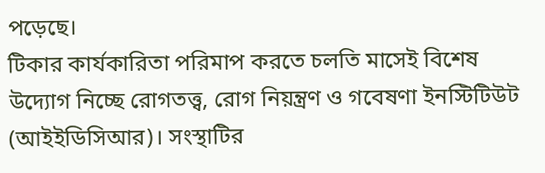পড়েছে।
টিকার কার্যকারিতা পরিমাপ করতে চলতি মাসেই বিশেষ উদ্যোগ নিচ্ছে রোগতত্ত্ব, রোগ নিয়ন্ত্রণ ও গবেষণা ইনস্টিটিউট (আইইডিসিআর)। সংস্থাটির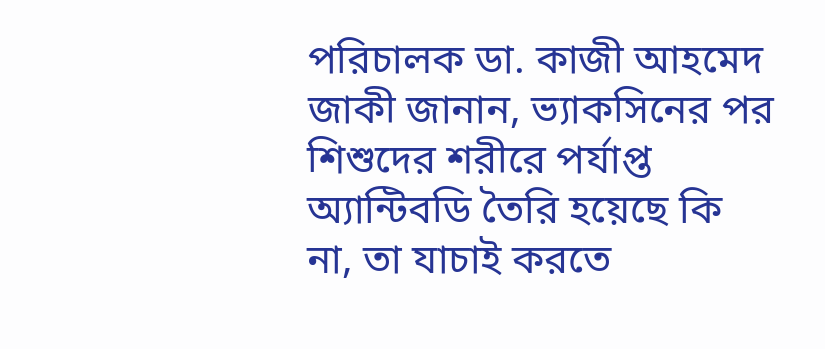পরিচালক ডা. কাজী আহমেদ জাকী জানান, ভ্যাকসিনের পর শিশুদের শরীরে পর্যাপ্ত অ্যান্টিবডি তৈরি হয়েছে কি না, তা যাচাই করতে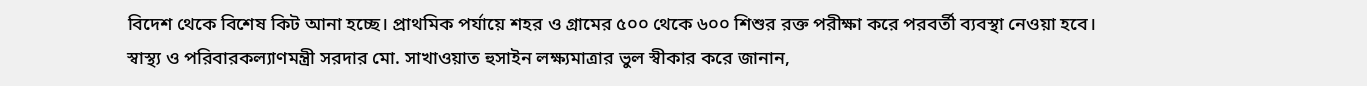বিদেশ থেকে বিশেষ কিট আনা হচ্ছে। প্রাথমিক পর্যায়ে শহর ও গ্রামের ৫০০ থেকে ৬০০ শিশুর রক্ত পরীক্ষা করে পরবর্তী ব্যবস্থা নেওয়া হবে।
স্বাস্থ্য ও পরিবারকল্যাণমন্ত্রী সরদার মো. সাখাওয়াত হুসাইন লক্ষ্যমাত্রার ভুল স্বীকার করে জানান,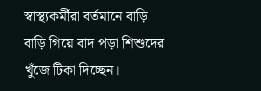স্বাস্থ্যকর্মীরা বর্তমানে বাড়ি বাড়ি গিয়ে বাদ পড়া শিশুদের খুঁজে টিকা দিচ্ছেন।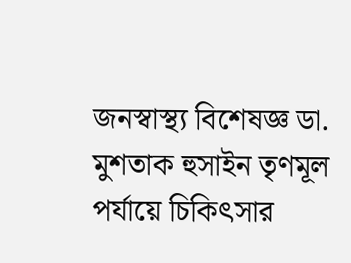জনস্বাস্থ্য বিশেষজ্ঞ ডা. মুশতাক হুসাইন তৃণমূল পর্যায়ে চিকিৎসার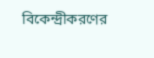বিকেন্দ্রীকরণের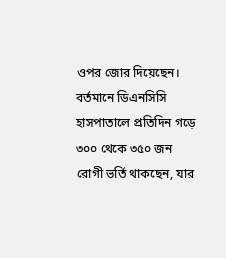ওপর জোর দিয়েছেন। বর্তমানে ডিএনসিসি হাসপাতালে প্রতিদিন গড়ে ৩০০ থেকে ৩৫০ জন রোগী ভর্তি থাকছেন, যার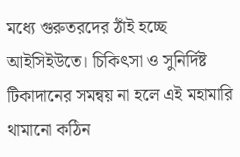মধ্যে গুরুতরদের ঠাঁই হচ্ছে আইসিইউতে। চিকিৎসা ও সুনির্দিষ্ট টিকাদানের সমন্বয় না হলে এই মহামারি থামানো কঠিন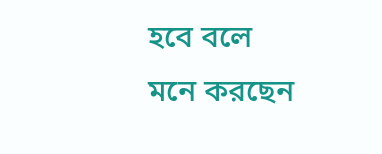হবে বলে মনে করছেন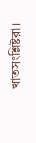খাতসংশ্লিষ্টরা।